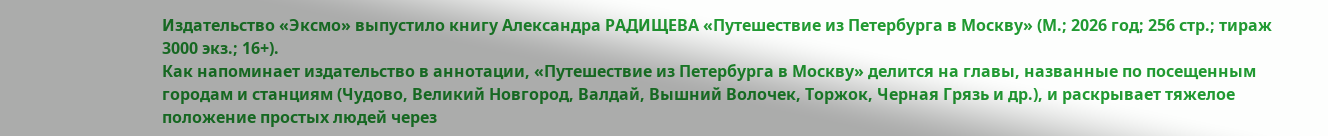Издательство «Эксмо» выпустило книгу Александра РАДИЩЕВА «Путешествие из Петербурга в Москву» (М.; 2026 год; 256 стр.; тираж 3000 экз.; 16+).
Как напоминает издательство в аннотации, «Путешествие из Петербурга в Москву» делится на главы, названные по посещенным городам и станциям (Чудово, Великий Новгород, Валдай, Вышний Волочек, Торжок, Черная Грязь и др.), и раскрывает тяжелое положение простых людей через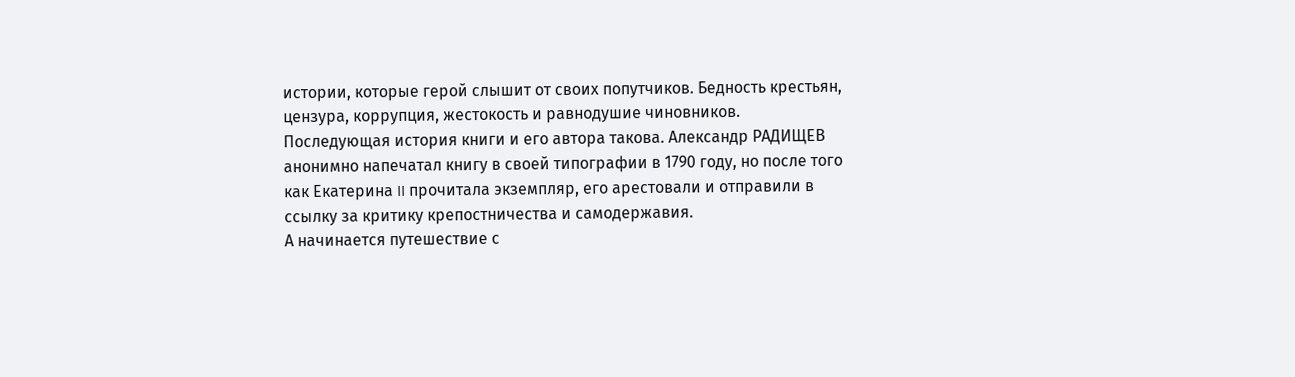истории, которые герой слышит от своих попутчиков. Бедность крестьян, цензура, коррупция, жестокость и равнодушие чиновников.
Последующая история книги и его автора такова. Александр РАДИЩЕВ анонимно напечатал книгу в своей типографии в 1790 году, но после того как Екатерина II прочитала экземпляр, его арестовали и отправили в ссылку за критику крепостничества и самодержавия.
А начинается путешествие с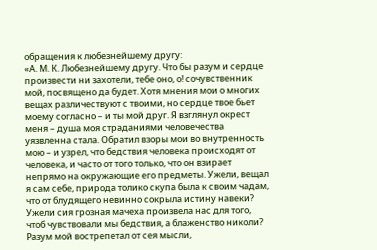обращения к любезнейшему другу:
«А. М. К. Любезнейшему другу. Что бы разум и сердце произвести ни захотели, тебе оно, о! сочувственник мой, посвящено да будет. Хотя мнения мои о многих вещах различествуют с твоими, но сердце твое бьет моему согласно – и ты мой друг. Я взглянул окрест меня – душа моя страданиями человечества уязвленна стала. Обратил взоры мои во внутренность мою – и узрел, что бедствия человека происходят от человека, и часто от того только, что он взирает непрямо на окружающие его предметы. Ужели, вещал я сам себе, природа толико скупа была к своим чадам, что от блудящего невинно сокрыла истину навеки? Ужели сия грозная мачеха произвела нас для того, чтоб чувствовали мы бедствия, а блаженство николи? Разум мой вострепетал от сея мысли,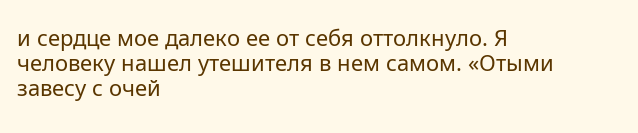и сердце мое далеко ее от себя оттолкнуло. Я человеку нашел утешителя в нем самом. «Отыми завесу с очей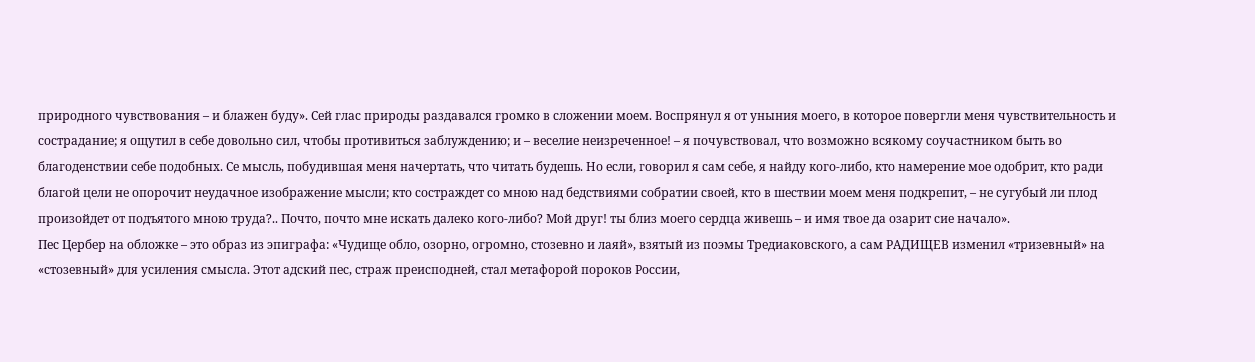природного чувствования – и блажен буду». Сей глас природы раздавался громко в сложении моем. Воспрянул я от уныния моего, в которое повергли меня чувствительность и сострадание; я ощутил в себе довольно сил, чтобы противиться заблуждению; и – веселие неизреченное! – я почувствовал, что возможно всякому соучастником быть во благоденствии себе подобных. Се мысль, побудившая меня начертать, что читать будешь. Но если, говорил я сам себе, я найду кого-либо, кто намерение мое одобрит, кто ради благой цели не опорочит неудачное изображение мысли; кто состраждет со мною над бедствиями собратии своей, кто в шествии моем меня подкрепит, – не сугубый ли плод произойдет от подъятого мною труда?.. Почто, почто мне искать далеко кого-либо? Мой друг! ты близ моего сердца живешь – и имя твое да озарит сие начало».
Пес Цербер на обложке – это образ из эпиграфа: «Чудище обло, озорно, огромно, стозевно и лаяй», взятый из поэмы Тредиаковского, а сам РАДИЩЕВ изменил «тризевный» на «стозевный» для усиления смысла. Этот адский пес, страж преисподней, стал метафорой пороков России,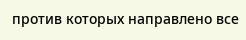против которых направлено все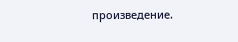произведение.